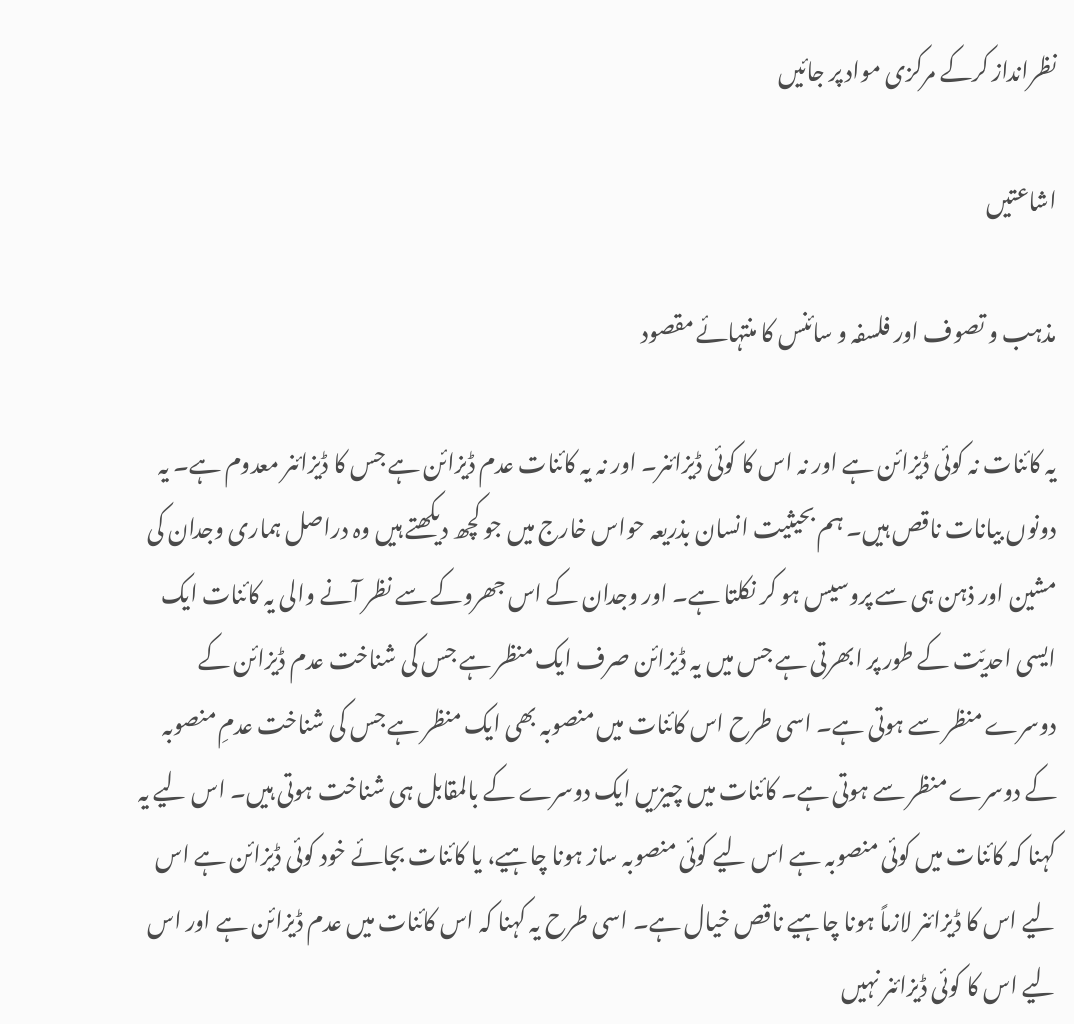نظرانداز کرکے مرکزی مواد پر جائیں

اشاعتیں

مذہب و تصوف اور فلسفہ و سائنس کا منتہائے مقصود

یہ کائنات نہ کوئی ڈیزائن ہے اور نہ اس کا کوئی ڈیزائنر۔ اور نہ یہ کائنات عدم ڈیزائن ہے جس کا ڈیزائنر معدوم ہے۔ یہ دونوں بیانات ناقص ہیں۔ ہم بحیثیت انسان بذریعہ حواس خارج میں جو کچھ دیکھتے ہیں وہ دراصل ہماری وجدان کی مشین اور ذہن ہی سے پروسیس ہو کر نکلتا ہے۔ اور وجدان کے اس جھروکے سے نظر آنے والی یہ کائنات ایک ایسی احدیّت کے طور پر ابھرتی ہے جس میں یہ ڈیزائن صرف ایک منظر ہے جس کی شناخت عدم ڈیزائن کے دوسرے منظر سے ہوتی ہے۔ اسی طرح اس کائنات میں منصوبہ بھی ایک منظر ہے جس کی شناخت عدمِ منصوبہ کے دوسرے منظر سے ہوتی ہے۔ کائنات میں چیزیں ایک دوسرے کے بالمقابل ہی شناخت ہوتی ہیں۔ اس لیے یہ کہنا کہ کائنات میں کوئی منصوبہ ہے اس لیے کوئی منصوبہ ساز ہونا چاہیے، یا کائنات بجائے خود کوئی ڈیزائن ہے اس لیے اس کا ڈیزائنر لازماً ہونا چاہیے ناقص خیال ہے۔ اسی طرح یہ کہنا کہ اس کائنات میں عدم ڈیزائن ہے اور اس لیے اس کا کوئی ڈیزائنر نہیں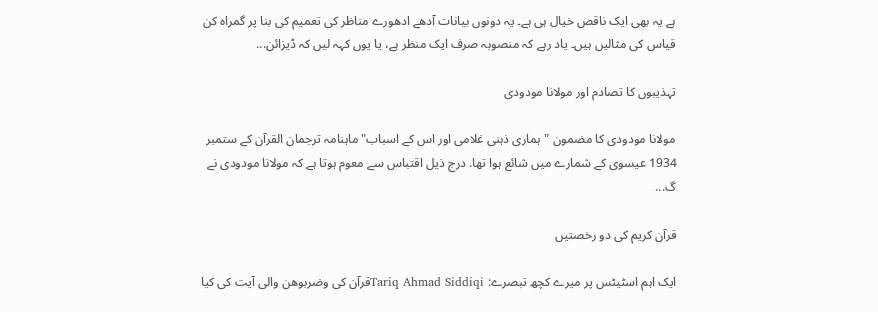ہے یہ بھی ایک ناقص خیال ہی ہے۔ یہ دونوں بیانات آدھے ادھورے مناظر کی تعمیم کی بنا پر گمراہ کن قیاس کی مثالیں ہیں۔ یاد رہے کہ منصوبہ صرف ایک منظر ہے، یا یوں کہہ لیں کہ ڈیزائن...

تہذیبوں کا تصادم اور مولانا مودودی

مولانا مودودی کا مضمون "ہماری ذہنی غلامی اور اس کے اسباب" ماہنامہ ترجمان القرآن کے ستمبر 1934 عیسوی کے شمارے میں شائع ہوا تھا. درج ذیل اقتباس سے معوم ہوتا ہے کہ مولانا مودودی نے گ...

قرآن کریم کی دو رخصتیں

ایک اہم اسٹیٹس پر میرے کچھ تبصرے: Tariq Ahmad Siddiqiقرآن کی وضربوھن والی آیت کی کیا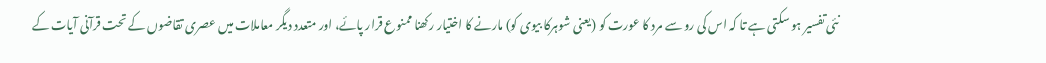نئی تفسیر ہو سکتی ہے تا کہ اس کی رو سے مرد کا عورت کو (یعنی شوہرکا بیوی کو) مارنے کا اختیار رکھنا ممنوع قرار پائے، اور متعدد دیگر معاملات میں عصری تقاضوں کے تحت قرآنی آیات کے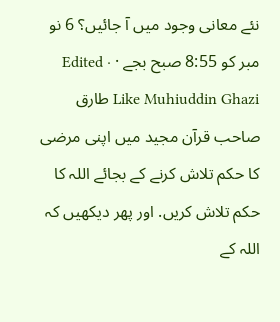نئے معانی وجود میں آ جائیں؟ 6 نو مبر کو 8:55 صبح بجے · Edited · Like Muhiuddin Ghazi طارق صاحب قرآن مجید میں اپنی مرضی کا حکم تلاش کرنے کے بجائے اللہ کا حکم تلاش کریں. اور پهر دیکهیں کہ اللہ کے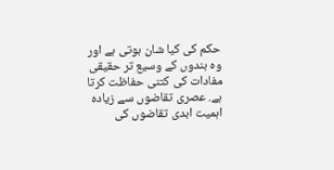حکم کی کیا شان ہوتی ہے اور وہ بندوں کے وسیع تر حقیقی مفادات کی کتنی حفاظت کرتا ہے. عصری تقاضوں سے زیادہ اہمیت ابدی تقاضوں کی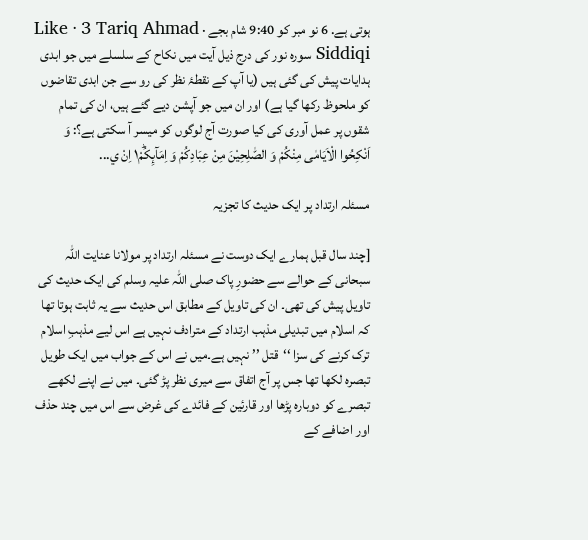ہوتی ہے. 6 نو مبر کو 9:40 شام بجے · Like · 3 Tariq Ahmad Siddiqi سورہ نور کی درج ذیل آیت میں نکاح کے سلسلے میں جو ابدی ہدایات پیش کی گئی ہیں (یا آپ کے نقطۂ نظر کی رو سے جن ابدی تقاضوں کو ملحوظ رکھا گیا ہے) اور ان میں جو آپشن دیے گئے ہیں، ان کی تمام شقوں پر عمل آوری کی کیا صورت آج لوگوں کو میسر آ سکتی ہے؟: وَ اَنْكِحُوا الْاَيَامٰى مِنْكُمْ وَ الصّٰلِحِيْنَ مِنْ عِبَادِكُمْ وَ اِمَآىِٕكُمْ١ؕ اِنْ ي...

مسئلہ ارتداد پر ایک حدیث کا تجزیہ

[چند سال قبل ہمارے ایک دوست نے مسئلہ ارتداد پر مولانا عنایت اللہ سبحانی کے حوالے سے حضورِ پاک صلی اللہ علیہ وسلم کی ایک حدیث کی تاویل پیش کی تھی۔ ان کی تاویل کے مطابق اس حدیث سے یہ ثابت ہوتا تھا کہ اسلام میں تبدیلی مذہب ارتداد کے مترادف نہیں ہے اس لیے مذہبِ اسلام ترک کرنے کی سزا ‘‘قتل ’’ نہیں ہے۔میں نے اس کے جواب میں ایک طویل تبصرہ لکھا تھا جس پر آج اتفاق سے میری نظر پڑ گئی۔ میں نے اپنے لکھے تبصرے کو دوبارہ پڑھا اور قارئین کے فائدے کی غرض سے اس میں چند حذف اور اضافے کے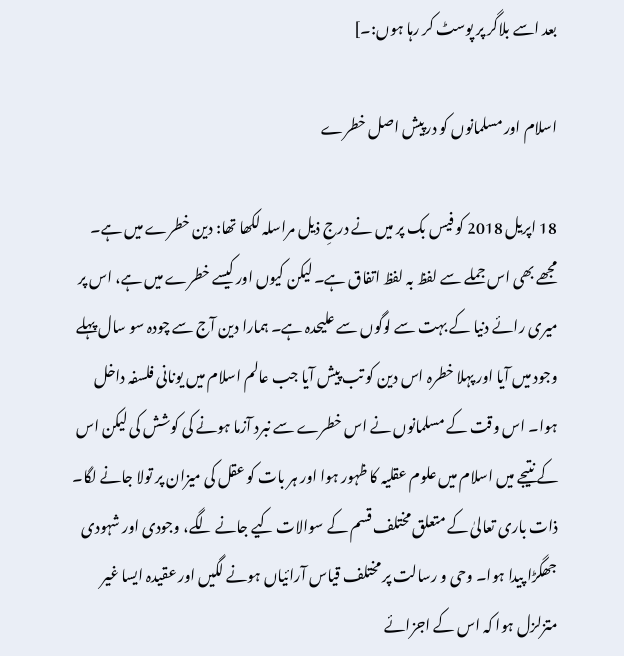بعد اسے بلاگر پر پوسٹ کر رہا ہوں:۔]

اسلام اور مسلمانوں کو درپیش اصل خطرے

18 اپریل 2018 کو فیس بک پر میں نے درجِ ذیل مراسلہ لکھا تھا: دین خطرے میں ہے۔ مجھے بھی اس جملے سے لفظ بہ لفظ اتفاق ہے۔ لیکن کیوں اور کیسے خطرے میں ہے، اس پر میری رائے دنیا کے بہت سے لوگوں سے علیحدہ ہے۔ ہمارا دین آج سے چودہ سو سال پہلے وجود میں آیا اور پہلا خطرہ اس دین کو تب پیش آیا جب عالم اسلام میں یونانی فلسفہ داخل ہوا۔ اس وقت کے مسلمانوں نے اس خطرے سے نبرد آزما ہونے کی کوشش کی لیکن اس کے نتیجے میں اسلام میں علوم عقلیہ کا ظہور ہوا اور ہر بات کو عقل کی میزان پر تولا جانے لگا۔ ذات باری تعالیٰ کے متعلق مختلف قسم کے سوالات کیے جانے لگے، وجودی اور شہودی جھگڑا پیدا ہوا۔ وحی و رسالت پر مختلف قیاس آرائیاں ہونے لگیں اور عقیدہ ایسا غیر متزلزل ہوا کہ اس کے اجزائے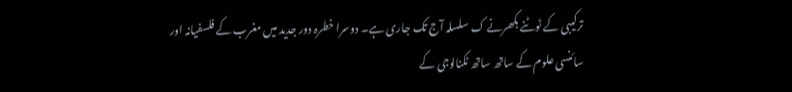ترکیبی کے ٹوٹنے بکھرنے ک سلسلہ آج تک جاری ہے۔ دوسرا خطرہ دور جدید میں مغرب کے فلسفیانہ اور سائنسی علوم کے ساتھ ساتھ ٹکنالوجی کے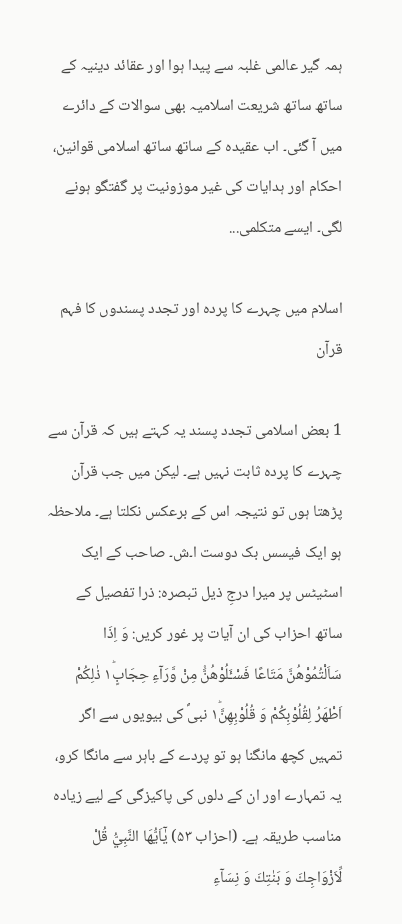ہمہ گیر عالمی غلبہ سے پیدا ہوا اور عقائد دینیہ کے ساتھ ساتھ شریعت اسلامیہ بھی سوالات کے دائرے میں آ گئی۔ اب عقیدہ کے ساتھ ساتھ اسلامی قوانین، احکام اور ہدایات کی غیر موزونیت پر گفتگو ہونے لگی۔ ایسے متکلمی...

اسلام میں چہرے کا پردہ اور تجدد پسندوں کا فہم قرآن

1 بعض اسلامی تجدد پسند یہ کہتے ہیں کہ قرآن سے چہرے کا پردہ ثابت نہیں ہے۔ لیکن میں جب قرآن پڑھتا ہوں تو نتیجہ اس کے برعکس نکلتا ہے۔ ملاحظہ ہو ایک فیسس بک دوست ا۔ش۔ صاحب کے ایک اسٹیٹس پر میرا درجِ ذیل تبصرہ: ذرا تفصیل کے ساتھ احزاب کی ان آیات پر غور کریں: وَ اِذَا سَاَلْتُمُوْهُنَّ مَتَاعًا فَسْـَٔلُوْهُنَّ۠ مِنْ وَّرَآءِ حِجَابٍ١ؕ ذٰلِكُمْ اَطْهَرُ لِقُلُوْبِكُمْ وَ قُلُوْبِهِنَّ١ؕ نبیؐ کی بیویوں سے اگر تمہیں کچھ مانگنا ہو تو پردے کے باہر سے مانگا کرو، یہ تمہارے اور ان کے دلوں کی پاکیزگی کے لیے زیادہ مناسب طریقہ ہے۔ (احزاب ۵۳) يٰۤاَيُّهَا النَّبِيُّ قُلْ لِّاَزْوَاجِكَ وَ بَنٰتِكَ وَ نِسَآءِ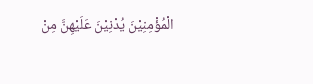الْمُؤْمِنِيْنَ يُدْنِيْنَ عَلَيْهِنَّ مِنْ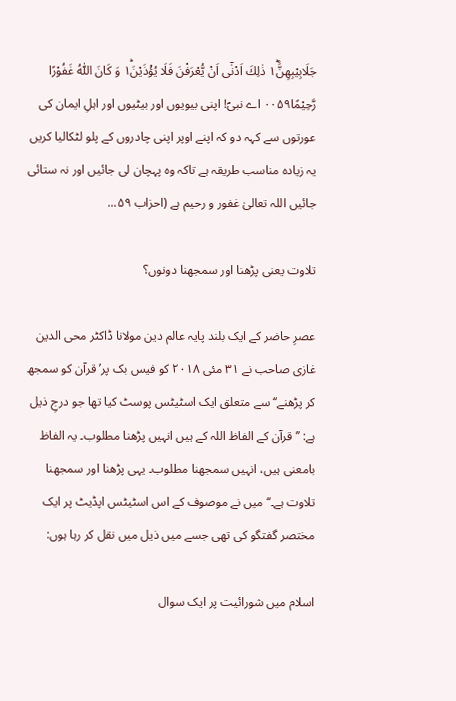جَلَابِيْبِهِنَّ۠١ؕ ذٰلِكَ اَدْنٰۤى اَنْ يُّعْرَفْنَ فَلَا يُؤْذَيْنَ١ؕ وَ كَانَ اللّٰهُ غَفُوْرًا رَّحِيْمًا۰۰۵۹ اے نبیؐ! اپنی بیویوں اور بیٹیوں اور اہلِ ایمان کی عورتوں سے کہہ دو کہ اپنے اوپر اپنی چادروں کے پلو لٹکالیا کریں یہ زیادہ مناسب طریقہ ہے تاکہ وہ پہچان لی جائیں اور نہ ستائی جائیں اللہ تعالیٰ غفور و رحیم ہے (احزاب ۵۹...

تلاوت یعنی پڑھنا اور سمجھنا دونوں؟

عصرِ حاضر کے ایک بلند پایہ عالم دین مولانا ڈاکٹر محی الدین غازی صاحب نے ۳۱ مئی ۲۰۱۸ کو فیس بک پر’قرآن کو سمجھ کر پڑھنے‘‘ سے متعلق ایک اسٹیٹس پوسٹ کیا تھا جو درجِ ذیل ہے: ’’قرآن کے الفاظ اللہ کے ہیں انہیں پڑھنا مطلوب۔ یہ الفاظ بامعنی ہیں، انہیں سمجھنا مطلوب۔ یہی پڑھنا اور سمجھنا تلاوت ہے۔‘‘ میں نے موصوف کے اس اسٹیٹس اپڈیٹ پر ایک مختصر گفتگو کی تھی جسے میں ذیل میں نقل کر رہا ہوں:

اسلام میں شورائیت پر ایک سوال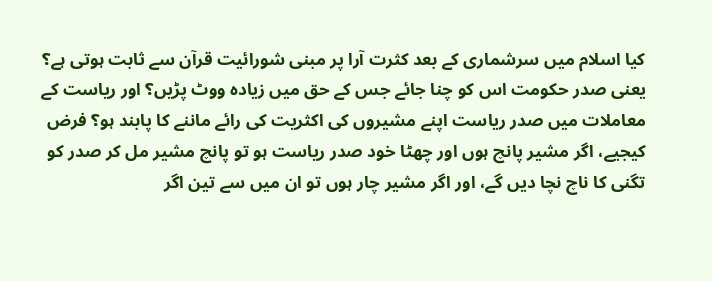کیا اسلام میں سرشماری کے بعد کثرت آرا پر مبنی شورائیت قرآن سے ثابت ہوتی ہے؟ یعنی صدر حکومت اس کو چنا جائے جس کے حق میں زیادہ ووٹ پڑیں؟ اور ریاست کے معاملات میں صدر ریاست اپنے مشیروں کی اکثریت کی رائے ماننے کا پابند ہو؟ فرض کیجیے، اگر مشیر پانچ ہوں اور چھٹا خود صدر ریاست ہو تو پانچ مشیر مل کر صدر کو تگنی کا ناچ نچا دیں گے، اور اگر مشیر چار ہوں تو ان میں سے تین اگر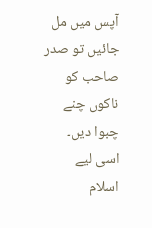آپس میں مل جائیں تو صدر صاحب کو ناکوں چنے چبوا دیں۔ اسی لیے اسلام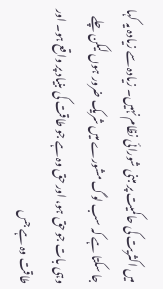میں اکثریت کی حاکمیت پر مبنی شورائی نظام نہیں۔ زیادہ سے زیادہ یہ کہا جا سکتا ہے کہ سب لوگ مشورے میں شریک ضرور ہوں لیکن چلے وہی بات جو حق ہو، اور حق وہ ہے جو طاقت کی بنیاد پر واقع ہو۔ اور طاقت وہ ہے جس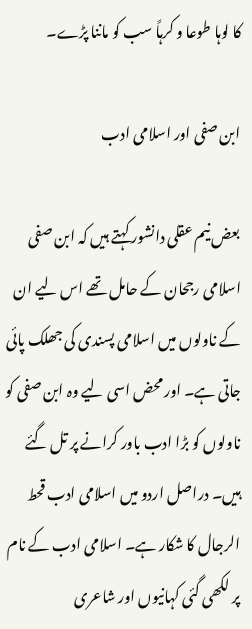کا لوہا طوعا و کرہاً سب کو ماننا پڑے۔

ابن صفی اور اسلامی ادب

بعض نیم عقلی دانشور کہتے ہیں کہ ابن صفی اسلامی رجحان کے حامل تھے اس لیے ان کے ناولوں میں اسلامی پسندی کی جھلک پائی جاتی ہے۔ اور محض اسی لیے وہ ابن صفی کو ناولوں کو بڑا ادب باور کرانے پر تل گئے ہیں۔ دراصل اردو میں اسلامی ادب قحط الرجال کا شکار ہے۔ اسلامی ادب کے نام پر لکھی گئی کہانیوں اور شاعری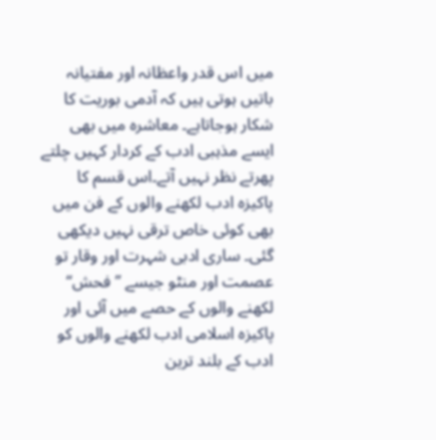میں اس قدر واعظانہ اور مفتیانہ باتیں ہوتی ہیں کہ آدمی بوریت کا شکار ہوجاتاہے۔ معاشرہ میں بھی ایسے مذہبی ادب کے کردار کہیں چلتے پھرتے نظر نہیں آتے۔اس قسم کا پاکیزہ ادب لکھنے والوں کے فن میں بھی کوئی خاص ترقی نہیں دیکھی گئی۔ ساری ادبی شہرت اور وقار تو عصمت اور منٹو جیسے ’’فحش‘‘ لکھنے والوں کے حصے میں آئی اور پاکیزہ اسلامی ادب لکھنے والوں کو ادب کے بلند ترین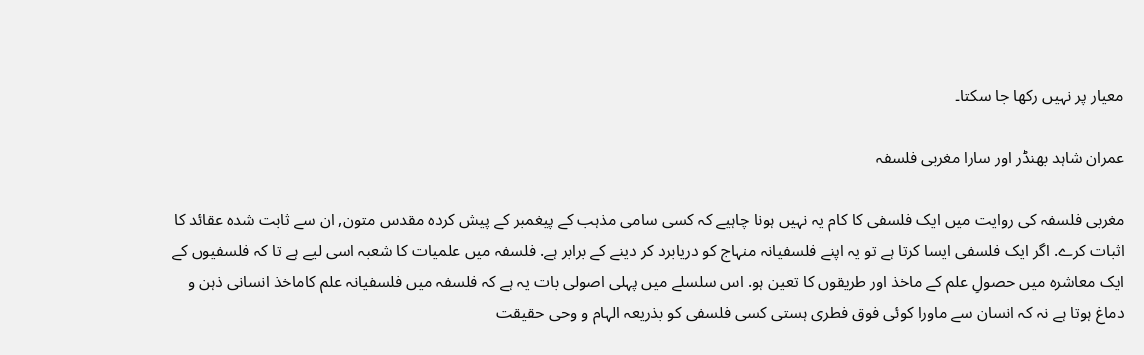معیار پر نہیں رکھا جا سکتا۔

عمران شاہد بھنڈر اور سارا مغربی فلسفہ

مغربی فلسفہ کی روایت میں ایک فلسفی کا کام یہ نہیں ہونا چاہیے کہ کسی سامی مذہب کے پیغمبر کے پیش کردہ مقدس متون, ان سے ثابت شدہ عقائد کا اثبات کرے. اگر ایک فلسفی ایسا کرتا ہے تو یہ اپنے فلسفیانہ منہاج کو دریابرد کر دینے کے برابر ہے. فلسفہ میں علمیات کا شعبہ اسی لیے ہے تا کہ فلسفیوں کے ایک معاشرہ میں حصولِ علم کے ماخذ اور طریقوں کا تعین ہو. اس سلسلے میں پہلی اصولی بات یہ ہے کہ فلسفہ میں فلسفیانہ علم کاماخذ انسانی ذہن و دماغ ہوتا ہے نہ کہ انسان سے ماورا کوئی فوق فطری ہستی کسی فلسفی کو بذریعہ الہام و وحی حقیقت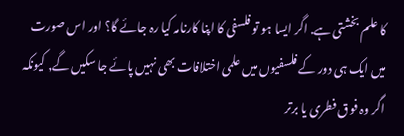کا علم بخشتی ہے. اگر ایسا ہو تو فلسفی کا اپنا کارنامہ کیا رہ جائے گا؟ اور اس صورت میں ایک ہی دور کے فلسفیوں میں علمی اختلافات بھی نہیں پائے جا سکیں گے, کیونکہ اگر وہ فوق فطری یا برتر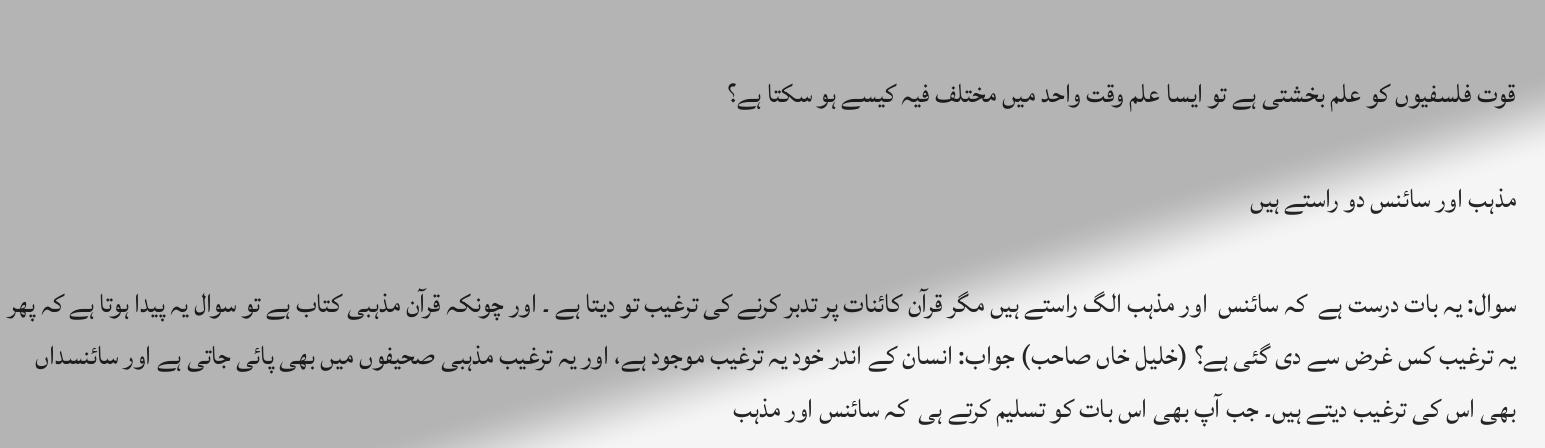قوت فلسفیوں کو علم بخشتی ہے تو ایسا علم وقت واحد میں مختلف فیہ کیسے ہو سکتا ہے؟

مذہب اور سائنس دو راستے ہیں

سوال: یہ بات درست ہے  کہ سائنس  اور مذہب الگ راستے ہیں مگر قرآن کائنات پر تدبر کرنے کی ترغیب تو دیتا ہے ۔ اور چونکہ قرآن مذہبی کتاب ہے تو سوال یہ پیدا ہوتا ہے کہ پھر یہ ترغیب کس غرض سے دی گئی ہے؟ (خلیل خاں صاحب) جواب: انسان کے اندر خود یہ ترغیب موجود ہے، اور یہ ترغیب مذہبی صحیفوں میں بھی پائی جاتی ہے اور سائنسداں بھی اس کی ترغیب دیتے ہیں۔ جب آپ بھی اس بات کو تسلیم کرتے ہی  کہ سائنس اور مذہب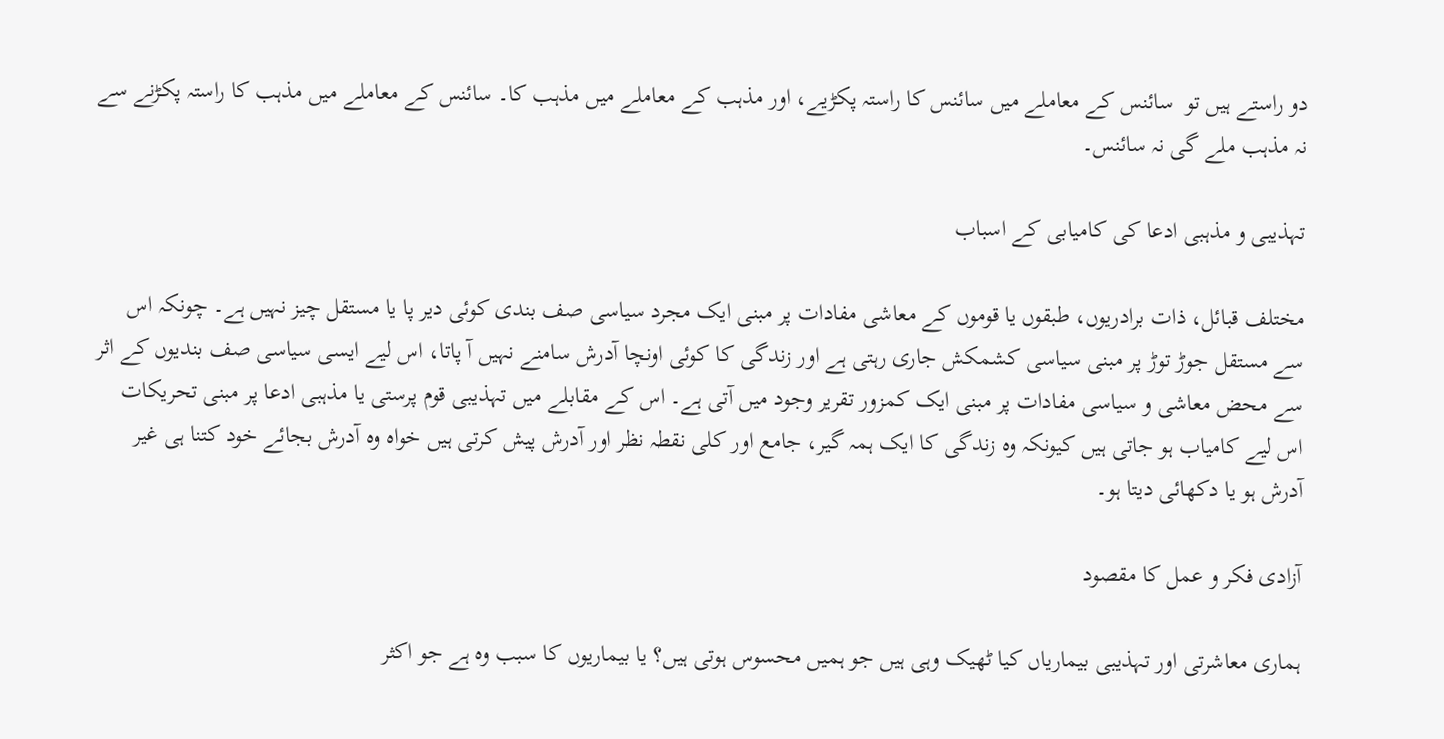دو راستے ہیں تو  سائنس کے معاملے میں سائنس کا راستہ پکڑیے، اور مذہب کے معاملے میں مذہب کا۔ سائنس کے معاملے میں مذہب کا راستہ پکڑنے سے نہ مذہب ملے گی نہ سائنس۔

تہذیبی و مذہبی ادعا کی کامیابی کے اسباب

مختلف قبائل، ذات برادریوں، طبقوں یا قوموں کے معاشی مفادات پر مبنی ایک مجرد سیاسی صف بندی کوئی دیر پا یا مستقل چیز نہیں ہے۔ چونکہ اس سے مستقل جوڑ توڑ پر مبنی سیاسی کشمکش جاری رہتی ہے اور زندگی کا کوئی اونچا آدرش سامنے نہیں آ پاتا، اس لیے ایسی سیاسی صف بندیوں کے اثر سے محض معاشی و سیاسی مفادات پر مبنی ایک کمزور تقریر وجود میں آتی ہے۔ اس کے مقابلے میں تہذیبی قوم پرستی یا مذہبی ادعا پر مبنی تحریکات اس لیے کامیاب ہو جاتی ہیں کیونکہ وہ زندگی کا ایک ہمہ گیر، جامع اور کلی نقطہ نظر اور آدرش پیش کرتی ہیں خواہ وہ آدرش بجائے خود کتنا ہی غیر آدرش ہو یا دکھائی دیتا ہو۔

آزادی فکر و عمل کا مقصود

ہماری معاشرتی اور تہذیبی بیماریاں کیا ٹھیک وہی ہیں جو ہمیں محسوس ہوتی ہیں؟ یا بیماریوں کا سبب وہ ہے جو اکثر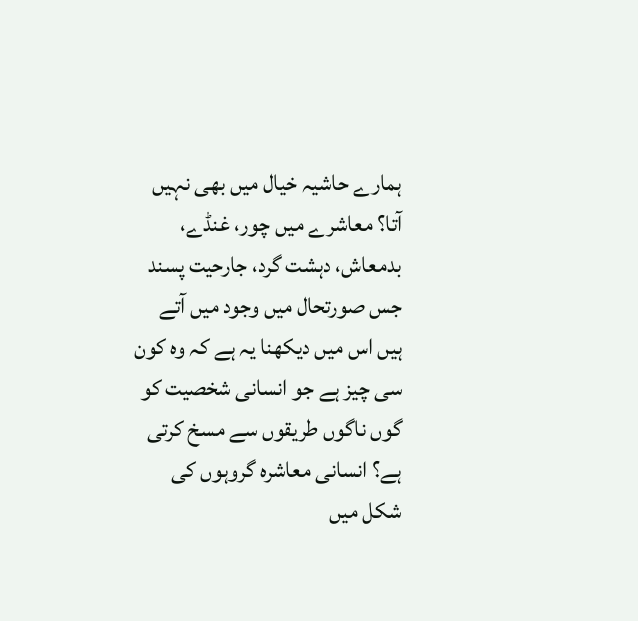ہمارے حاشیہ خیال میں بھی نہیں آتا؟ معاشرے میں چور، غنڈے، بدمعاش، دہشت گرد، جارحیت پسند جس صورتحال میں وجود میں آتے ہیں اس میں دیکھنا یہ ہے کہ وہ کون سی چیز ہے جو انسانی شخصیت کو گوں ناگوں طریقوں سے مسخ کرتی ہے؟ انسانی معاشرہ گروہوں کی شکل میں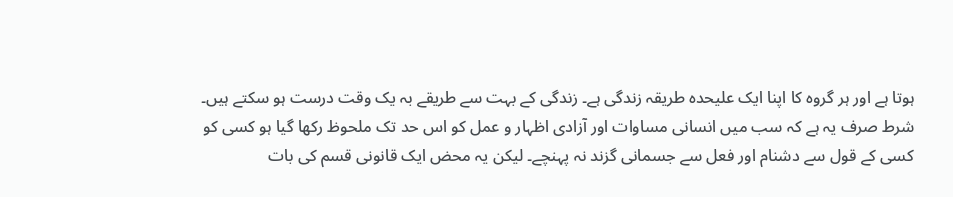ہوتا ہے اور ہر گروہ کا اپنا ایک علیحدہ طریقہ زندگی ہے۔ زندگی کے بہت سے طریقے بہ یک وقت درست ہو سکتے ہیں۔ شرط صرف یہ ہے کہ سب میں انسانی مساوات اور آزادی اظہار و عمل کو اس حد تک ملحوظ رکھا گیا ہو کسی کو کسی کے قول سے دشنام اور فعل سے جسمانی گزند نہ پہنچے۔ لیکن یہ محض ایک قانونی قسم کی بات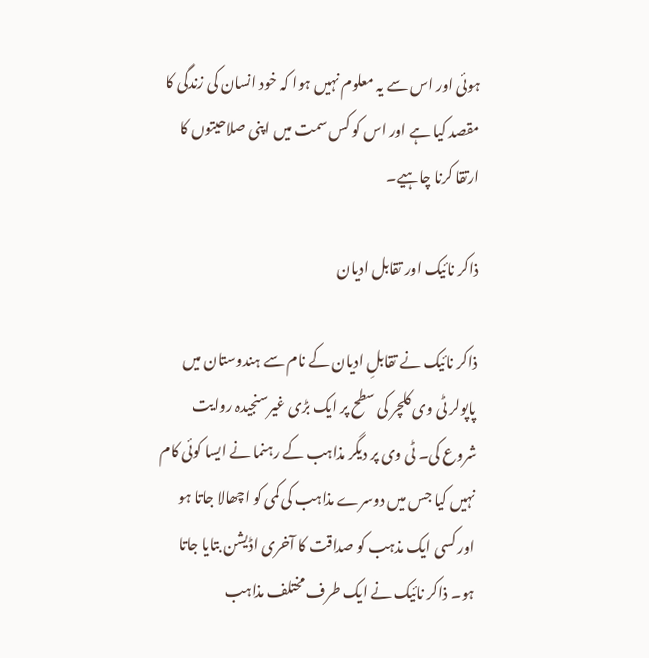ہوئی اور اس سے یہ معلوم نہیں ہوا کہ خود انسان کی زندگی کا مقصد کیا ہے اور اس کو کس سمت میں اپنی صلاحیتوں کا ارتقا کرنا چاہیے۔

ذاکر نائیک اور تقابل ادیان

ذاکر نائیک نے تقابلِ ادیان کے نام سے ہندوستان میں پاپولر ٹی وی کلچر کی سطح پر ایک بڑی غیرسنجیدہ روایت شروع کی۔ ٹی وی پر دیگر مذاہب کے رہنما نے ایسا کوئی کام نہیں کیا جس میں دوسرے مذاہب کی کمی کو اچھالا جاتا ہو اور کسی ایک مذہب کو صداقت کا آخری اڈیشن بتایا جاتا ہو۔ ذاکر نائیک نے ایک طرف مختلف مذاہب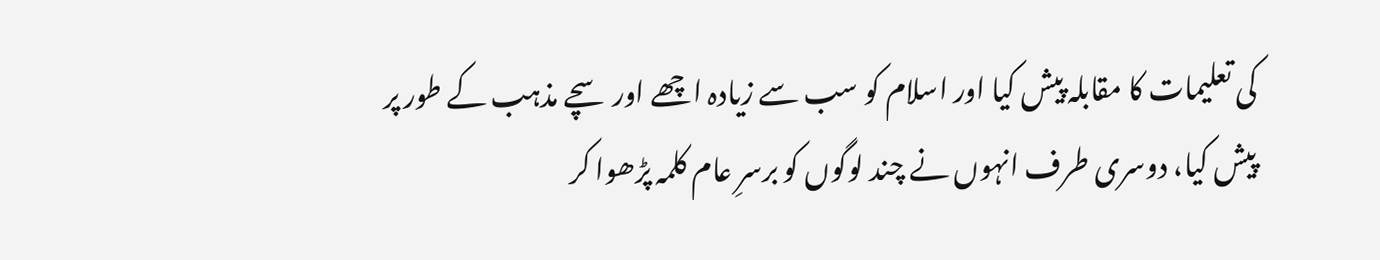کی تعلیمات کا مقابلہ پیش کیا اور اسلام کو سب سے زیادہ اچھے اور سچے مذہب کے طور پر پیش کیا، دوسری طرف انہوں نے چند لوگوں کو برسرِ عام کلمہ پڑھوا کر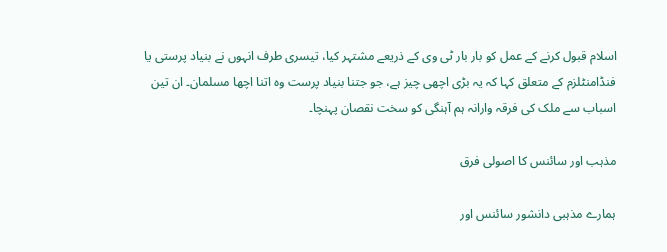اسلام قبول کرنے کے عمل کو بار بار ٹی وی کے ذریعے مشتہر کیا، تیسری طرف انہوں نے بنیاد پرستی یا فنڈامنٹلزم کے متعلق کہا کہ یہ بڑی اچھی چیز ہے، جو جتنا بنیاد پرست وہ اتنا اچھا مسلمان۔ ان تین اسباب سے ملک کی فرقہ وارانہ ہم آہنگی کو سخت نقصان پہنچا۔

مذہب اور سائنس کا اصولی فرق

ہمارے مذہبی دانشور سائنس اور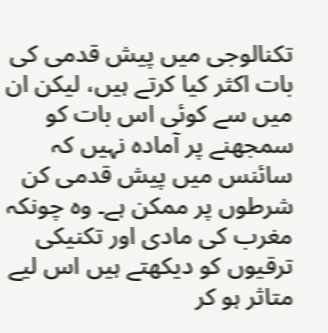تکنالوجی میں پیش قدمی کی بات اکثر کیا کرتے ہیں، لیکن ان میں سے کوئی اس بات کو سمجھنے پر آمادہ نہیں کہ سائنس میں پیش قدمی کن شرطوں پر ممکن ہے۔ وہ چونکہ مغرب کی مادی اور تکنیکی ترقیوں کو دیکھتے ہیں اس لیے متاثر ہو کر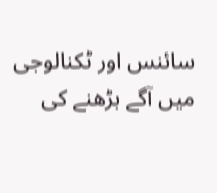سائنس اور ٹکنالوجی میں آگے بڑھنے کی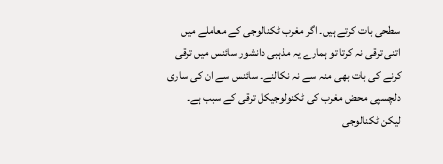سطحی بات کرتے ہیں۔ اگر مغرب ٹکنالوجی کے معاملے میں اتنی ترقی نہ کرتا تو ہمارے یہ مذہبی دانشور سائنس میں ترقی کرنے کی بات بھی منہ سے نہ نکالنے۔ سائنس سے ان کی ساری دلچسپی محض مغرب کی ٹکنولوجیکل ترقی کے سبب ہے۔ لیکن ٹکنالوجی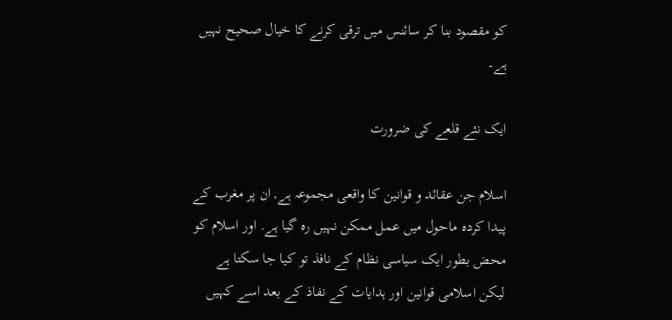کو مقصود بنا کر سائنس میں ترقی کرنے کا خیال صحیح نہیں ہے۔

ایک نئے قلعے کی ضرورت

اسلام جن عقائد و قوانین کا واقعی مجموعہ ہے, ان پر مغرب کے پیدا کردہ ماحول میں عمل ممکن نہیں رہ گیا ہے. اور اسلام کو محض بطور ایک سیاسی نظام کے نافذ تو کیا جا سکتا ہے لیکن اسلامی قوانین اور ہدایات کے نفاذ کے بعد اسے کہیں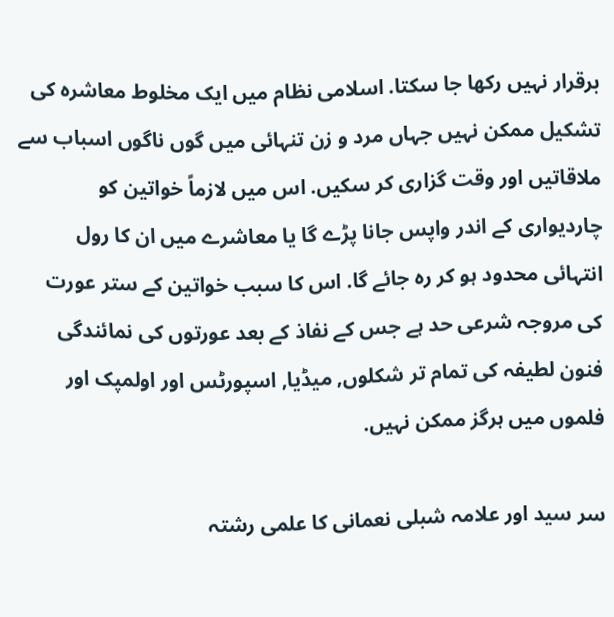برقرار نہیں رکھا جا سکتا. اسلامی نظام میں ایک مخلوط معاشرہ کی تشکیل ممکن نہیں جہاں مرد و زن تنہائی میں گوں ناگوں اسباب سے ملاقاتیں اور وقت گزاری کر سکیں. اس میں لازماً خواتین کو چاردیواری کے اندر واپس جانا پڑے گا یا معاشرے میں ان کا رول انتہائی محدود ہو کر رہ جائے گا. اس کا سبب خواتین کے ستر عورت کی مروجہ شرعی حد ہے جس کے نفاذ کے بعد عورتوں کی نمائندگی فنون لطیفہ کی تمام تر شکلوں, میڈیا, اسپورٹس اور اولمپک اور فلموں میں ہرگز ممکن نہیں.

سر سید اور علامہ شبلی نعمانی کا علمی رشتہ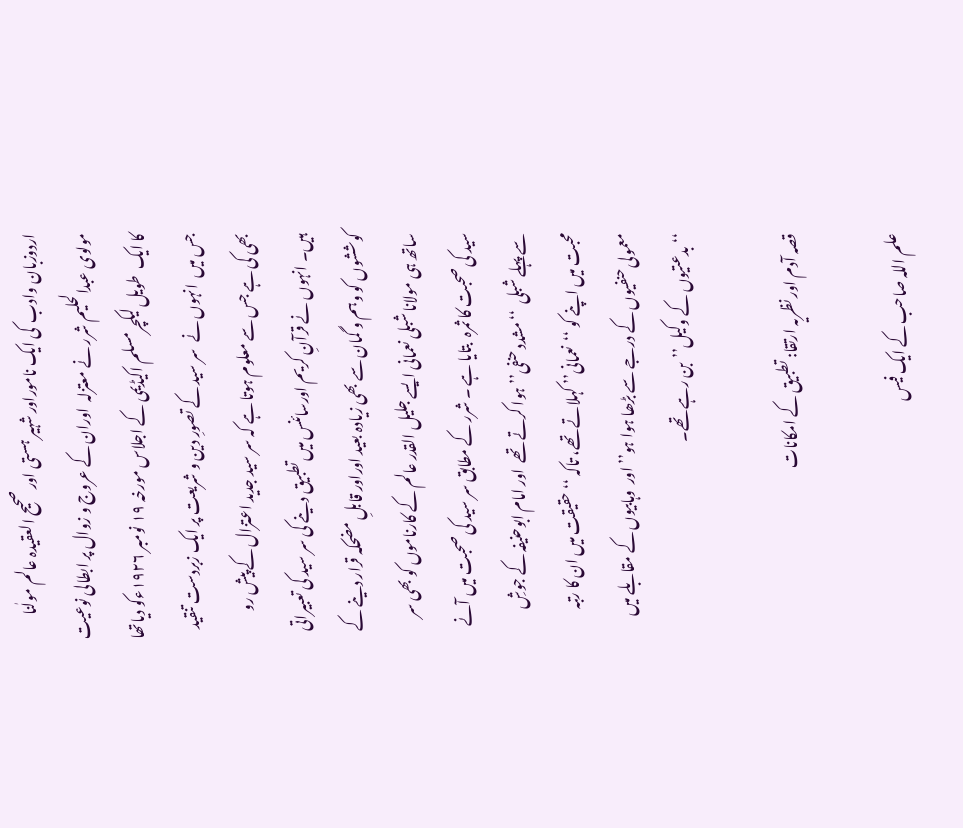اردوزبان وادب  کی ایک ناموراور شہیر ہستی اور صحیح العقیدہ عالم مولٰنا مولوی عبدالحلیم شرر نے معتزلہ  اوران کے عروج و زوال پر ابطالی نوعیت کا ایک  طویل لیکچرمسلم اکیڈیمی کے اجلاس مورخہ ۱۹ نومبر ۱۹۲۶ءکو دیاتھا جس میں  انہوں نے  سر سید کے تصورِ دین و شریعت پر ایک زبردست تنقید بھی کی ہے جس سے معلوم ہوتا ہے کہ سر سید جدید اعتزال کے پیش رو ہیں۔ انہوں نے قرآنِ کریم اورسائنس میں تطبیق دینے کی سر سید کی تعبیراتی  کوششوں کو وہم و گمان سے بھی زیادہ بعید اوراور قابلِ مضحکہ قرار دینے کے ساتھ ہی مولانا شبلی نعمانی ایسے جلیل القدر عالم کے کارناموں کو بھی سر سید کی صحبت کا ثمرہ  بتایا ہے ۔ شرر کے مطابق سر سید کی صحبت میں آنے سے پہلے شبلی  ‘‘مشدد حنفی’’ ہوا کرتے تھے  اور امام ابوحنیفہ کے جوشِ محبت میں اپنے کو ‘‘نعمانی’’ کہلاتے تھے، تاکہ ‘‘حقیقت میں ان کا رتبہ  معمولی حنفیوں کے درجے سے بڑھا ہوا ہو’’ اور  وہابیوں کے مقابلے میں ‘‘بدعتیوں کے وکیل’’بن رہے تھے۔

قصہ آدم اور نظریہ ارتقا: تطبیق کے امکانات

علم اللہ صاحب کے ایک فیس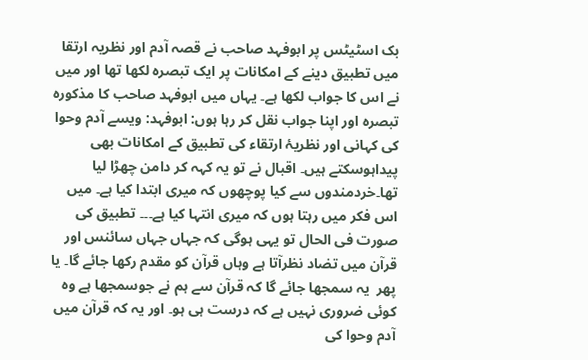بک اسٹیٹس پر ابوفہد صاحب نے قصہ آدم اور نظریہ ارتقا میں تطبیق دینے کے امکانات پر ایک تبصرہ لکھا تھا اور میں نے اس کا جواب لکھا ہے۔ یہاں میں ابوفہد صاحب کا مذکورہ تبصرہ اور اپنا جواب نقل کر رہا ہوں: ابوفہد: ویسے آدم وحوا کی کہانی اور نظریۂ ارتقاء کی تطبیق کے امکانات بھی پیداہوسکتے ہیں۔ اقبال نے تو یہ کہہ کر دامن چھڑا لیا تھا۔خردمندوں سے کیا پوچھوں کہ میری ابتدا کیا ہے۔ میں اس فکر میں رہتا ہوں کہ میری انتہا کیا ہے۔۔۔ تطبیق کی صورت فی الحال تو یہی ہوگی کہ جہاں جہاں سائنس اور قرآن میں تضاد نظرآتا ہے وہاں قرآن کو مقدم رکھا جائے گا۔ یا پھر  یہ سمجھا جائے گا کہ قرآن سے ہم نے جوسمجھا ہے وہ کوئی ضروری نہیں ہے کہ درست ہی ہو۔ اور یہ کہ قرآن میں آدم وحوا کی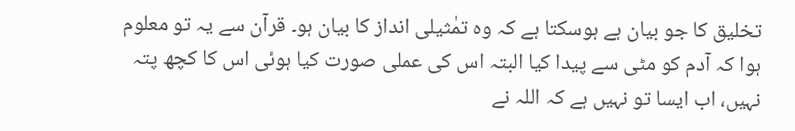تخلیق کا جو بیان ہے ہوسکتا ہے کہ وہ تمٰثیلی انداز کا بیان ہو۔ قرآن سے یہ تو معلوم ہوا کہ آدم کو مٹی سے پیدا کیا البتہ اس کی عملی صورت کیا ہوئی اس کا کچھ پتہ نہیں، اب ایسا تو نہیں ہے کہ اللہ نے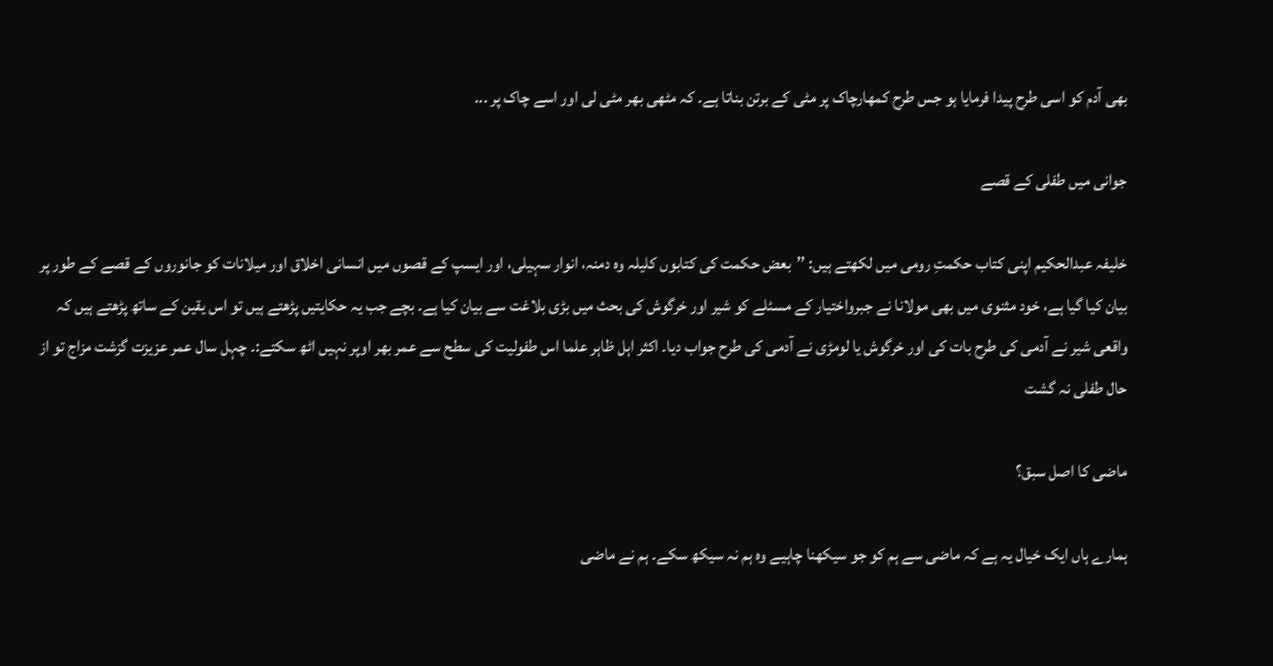بھی آدم کو اسی طرح پیدا فرمایا ہو جس طرح کمھارچاک پر مٹی کے برتن بناتا ہے۔ کہ مٹھی بھر مٹی لی اور اسے چاک پر ...

جوانی میں طفلی کے قصے

خلیفہ عبدالحکیم اپنی کتاب حکمتِ رومی میں لکھتے ہیں: ’’بعض حکمت کی کتابوں کلیلہ وہ دمنہ، انوار سہیلی، اور ایسپ کے قصوں میں انسانی اخلاق اور میلانات کو جانوروں کے قصے کے طور پر بیان کیا گیا ہے، خود مثنوی میں بھی مولانا نے جبرواختیار کے مسئلے کو شیر اور خرگوش کی بحث میں بڑی بلاغت سے بیان کیا ہے۔ بچے جب یہ حکایتیں پڑھتے ہیں تو اس یقین کے ساتھ پڑھتے ہیں کہ واقعی شیر نے آدمی کی طرح بات کی اور خرگوش یا لومڑی نے آدمی کی طرح جواب دیا۔ اکثر اہل ظاہر علما اس طفولیت کی سطح سے عمر بھر اوپر نہیں اٹھ سکتے:۔ چہل سال عمر عزیزت گزشت مزاج تو از حال طفلی نہ گشت

ماضی کا اصل سبق؟

ہمارے ہاں ایک خیال یہ ہے کہ ماضی سے ہم کو جو سیکھنا چاہیے وہ ہم نہ سیکھ سکے۔ ہم نے ماضی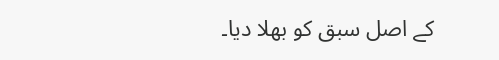کے اصل سبق کو بھلا دیا۔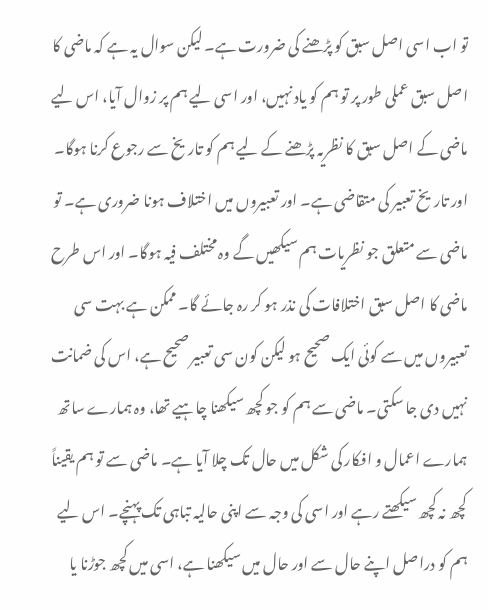تو اب اسی اصل سبق کو پڑھنے کی ضرورت ہے۔ لیکن سوال یہ ہے کہ ماضی کا اصل سبق عملی طور پر تو ہم کو یاد نہیں، اور اسی لیے ہم پر زوال آیا، اس لیے ماضی کے اصل سبق کا نظریہ پڑھنے کے لیے ہم کو تاریخ سے رجوع کرنا ہوگا۔ اور تاریخ تعبیر کی متقاضی ہے۔ اور تعبیروں میں اختلاف ہونا ضروری ہے۔ تو ماضی سے متعلق جو نظریات ہم سیکھیں گے وہ مختلف فیہ ہوگا۔ اور اس طرح ماضی کا اصل سبق اختلافات کی نذر ہو کر رہ جائے گا۔ ممکن ہے بہت سی تعبیروں میں سے کوئی ایک صحیح ہو لیکن کون سی تعبیر صحیح ہے، اس کی ضمانت نہیں دی جا سکتی۔ ماضی سے ہم کو جو کچھ سیکھنا چاہیے تھا، وہ ہمارے ساتھ ہمارے اعمال و افکار کی شکل میں حال تک چلا آیا ہے۔ ماضی سے تو ہم یقیناً کچھ نہ کچھ سیکھتے رہے اور اسی کی وجہ سے اپنی حالیہ تباہی تک پہنچے۔ اس لیے ہم کو دراصل اپنے حال سے اور حال میں سیکھنا ہے، اسی میں کچھ جوڑنا یا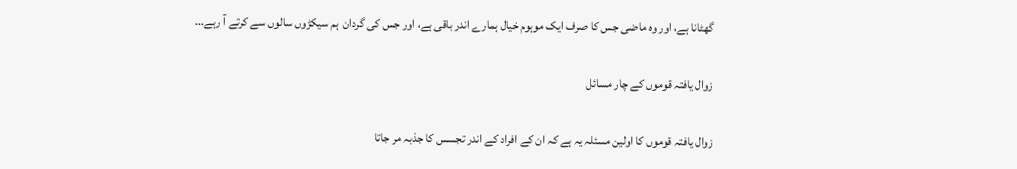گھٹانا ہے، اور وہ ماضی جس کا صرف ایک موہوم خیال ہمارے اندر باقی ہے، اور جس کی گردان  ہم سیکڑوں سالوں سے کرتے آ رہے...

زوال یافتہ قوموں کے چار مسائل

زوال یافتہ قوموں کا اولین مسئلہ یہ ہے کہ ان کے افراد کے اندر تجسس کا جذبہ مر جاتا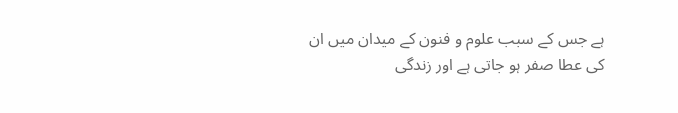ہے جس کے سبب علوم و فنون کے میدان میں ان کی عطا صفر ہو جاتی ہے اور زندگی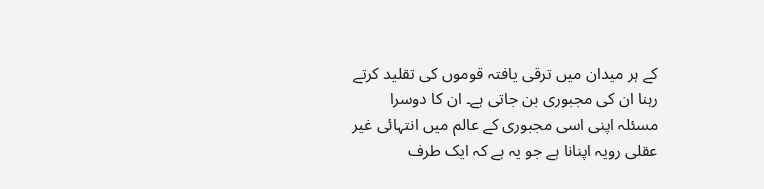کے ہر میدان میں ترقی یافتہ قوموں کی تقلید کرتے رہنا ان کی مجبوری بن جاتی ہے۔ ان کا دوسرا مسئلہ اپنی اسی مجبوری کے عالم میں انتہائی غیر عقلی رویہ اپنانا ہے جو یہ ہے کہ ایک طرف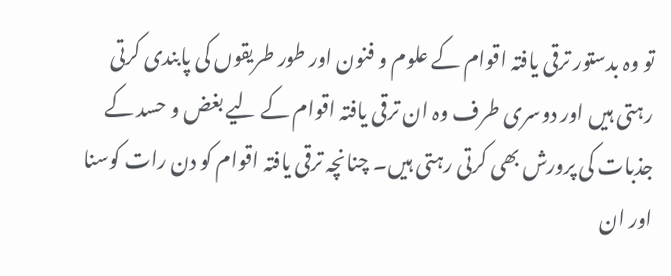تو وہ بدستور ترقی یافتہ اقوام کے علوم و فنون اور طور طریقوں کی پابندی کرتی رہتی ہیں اور دوسری طرف وہ ان ترقی یافتہ اقوام کے لیے بغض و حسد کے جذبات کی پرورش بھی کرتی رہتی ہیں۔ چنانچہ ترقی یافتہ اقوام کو دن رات کوسنا اور ان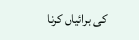کی برائیاں کرنا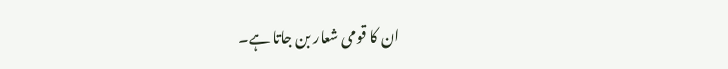ان کا قومی شعار بن جاتا ہے۔